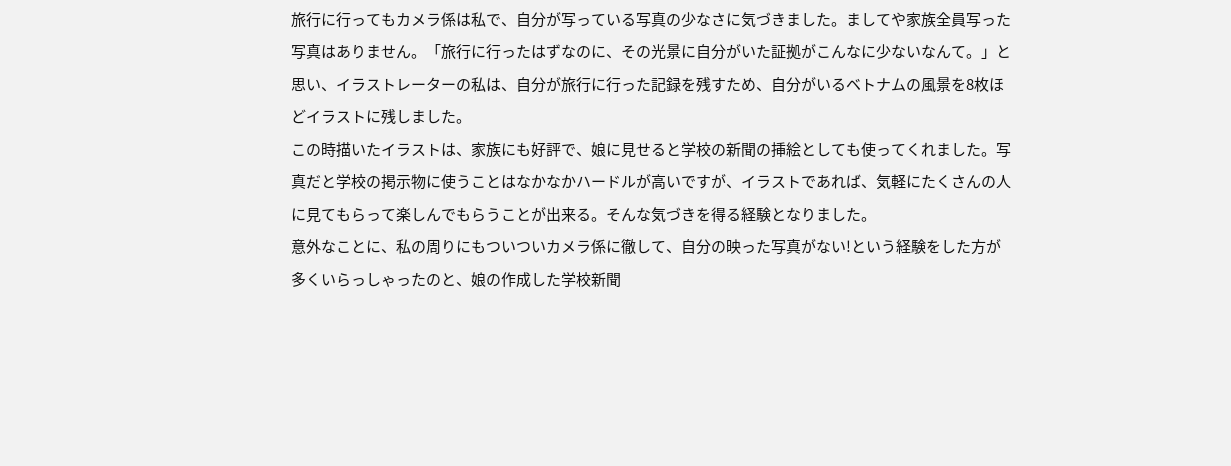旅行に行ってもカメラ係は私で、自分が写っている写真の少なさに気づきました。ましてや家族全員写った写真はありません。「旅行に行ったはずなのに、その光景に自分がいた証拠がこんなに少ないなんて。」と思い、イラストレーターの私は、自分が旅行に行った記録を残すため、自分がいるベトナムの風景を8枚ほどイラストに残しました。
この時描いたイラストは、家族にも好評で、娘に見せると学校の新聞の挿絵としても使ってくれました。写真だと学校の掲示物に使うことはなかなかハードルが高いですが、イラストであれば、気軽にたくさんの人に見てもらって楽しんでもらうことが出来る。そんな気づきを得る経験となりました。
意外なことに、私の周りにもついついカメラ係に徹して、自分の映った写真がない!という経験をした方が多くいらっしゃったのと、娘の作成した学校新聞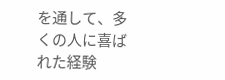を通して、多くの人に喜ばれた経験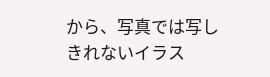から、写真では写しきれないイラス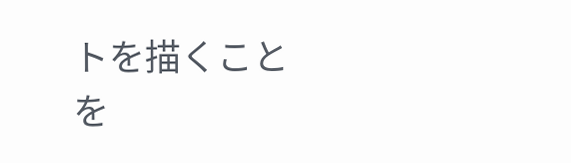トを描くことを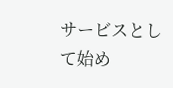サービスとして始め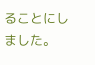ることにしました。